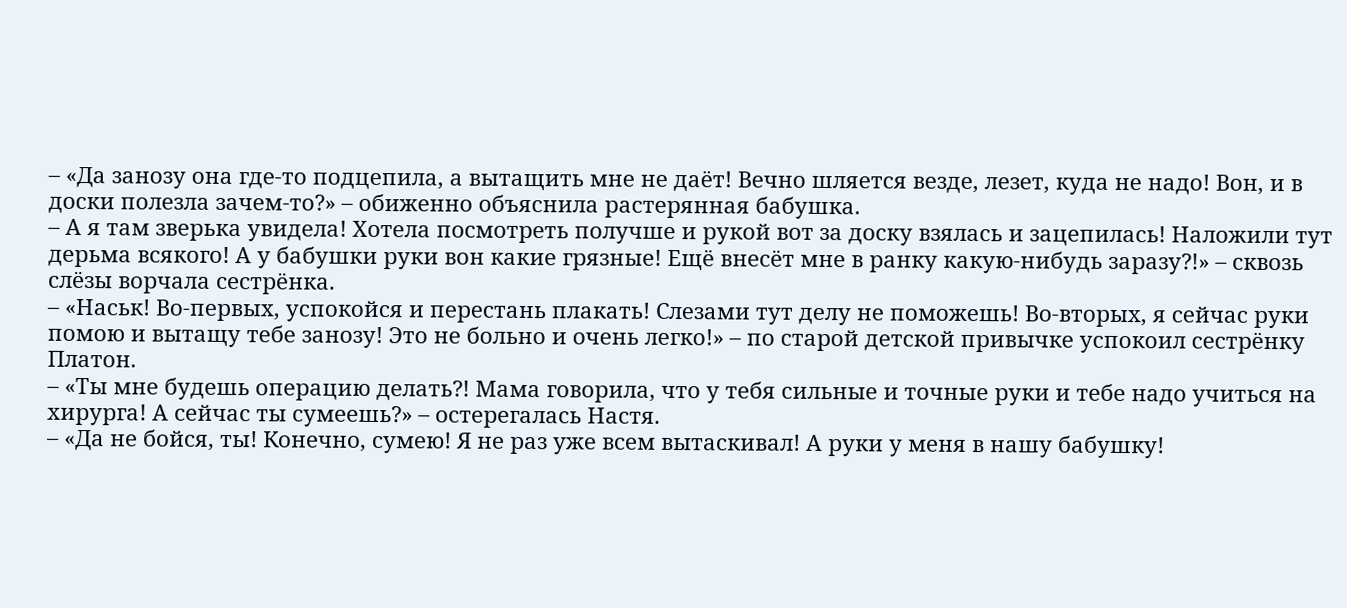– «Да занозу она где-то подцепила, а вытащить мне не даёт! Вечно шляется везде, лезет, куда не надо! Вон, и в доски полезла зачем-то?» – обиженно объяснила растерянная бабушка.
– А я там зверька увидела! Хотела посмотреть получше и рукой вот за доску взялась и зацепилась! Наложили тут дерьма всякого! А у бабушки руки вон какие грязные! Ещё внесёт мне в ранку какую-нибудь заразу?!» – сквозь слёзы ворчала сестрёнка.
– «Наськ! Во-первых, успокойся и перестань плакать! Слезами тут делу не поможешь! Во-вторых, я сейчас руки помою и вытащу тебе занозу! Это не больно и очень легко!» – по старой детской привычке успокоил сестрёнку Платон.
– «Ты мне будешь операцию делать?! Мама говорила, что у тебя сильные и точные руки и тебе надо учиться на хирурга! А сейчас ты сумеешь?» – остерегалась Настя.
– «Да не бойся, ты! Конечно, сумею! Я не раз уже всем вытаскивал! А руки у меня в нашу бабушку!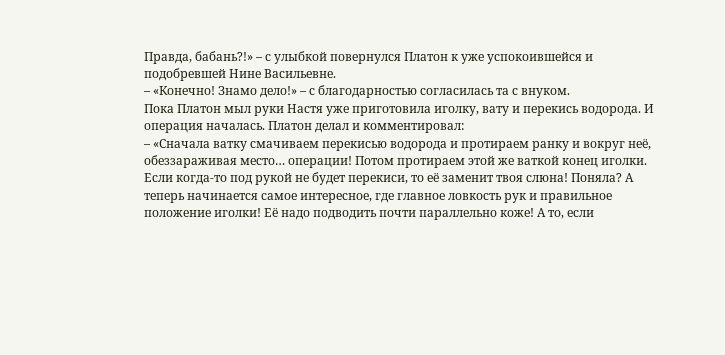Правда, бабань?!» – с улыбкой повернулся Платон к уже успокоившейся и подобревшей Нине Васильевне.
– «Конечно! Знамо дело!» – с благодарностью согласилась та с внуком.
Пока Платон мыл руки Настя уже приготовила иголку, вату и перекись водорода. И операция началась. Платон делал и комментировал:
– «Сначала ватку смачиваем перекисью водорода и протираем ранку и вокруг неё, обеззараживая место… операции! Потом протираем этой же ваткой конец иголки. Если когда-то под рукой не будет перекиси, то её заменит твоя слюна! Поняла? А теперь начинается самое интересное, где главное ловкость рук и правильное положение иголки! Её надо подводить почти параллельно коже! А то, если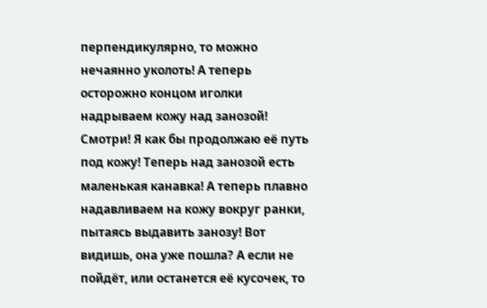перпендикулярно, то можно нечаянно уколоть! А теперь осторожно концом иголки надрываем кожу над занозой! Смотри! Я как бы продолжаю её путь под кожу! Теперь над занозой есть маленькая канавка! А теперь плавно надавливаем на кожу вокруг ранки, пытаясь выдавить занозу! Вот видишь, она уже пошла? А если не пойдёт, или останется её кусочек, то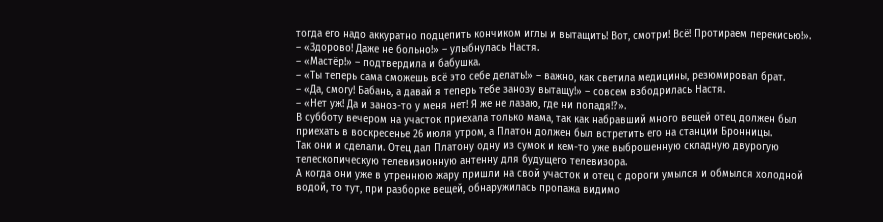тогда его надо аккуратно подцепить кончиком иглы и вытащить! Вот, смотри! Всё! Протираем перекисью!».
– «Здорово! Даже не больно!» – улыбнулась Настя.
– «Мастёр!» – подтвердила и бабушка.
– «Ты теперь сама сможешь всё это себе делать!» – важно, как светила медицины, резюмировал брат.
– «Да, смогу! Бабань, а давай я теперь тебе занозу вытащу!» – совсем взбодрилась Настя.
– «Нет уж! Да и заноз-то у меня нет! Я же не лазаю, где ни попадя!?».
В субботу вечером на участок приехала только мама, так как набравший много вещей отец должен был приехать в воскресенье 26 июля утром, а Платон должен был встретить его на станции Бронницы.
Так они и сделали. Отец дал Платону одну из сумок и кем-то уже выброшенную складную двурогую телескопическую телевизионную антенну для будущего телевизора.
А когда они уже в утреннюю жару пришли на свой участок и отец с дороги умылся и обмылся холодной водой, то тут, при разборке вещей, обнаружилась пропажа видимо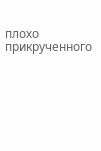плохо прикрученного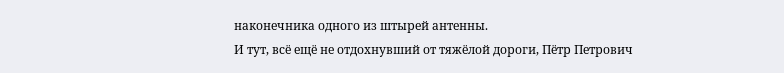наконечника одного из штырей антенны.
И тут, всё ещё не отдохнувший от тяжёлой дороги, Пётр Петрович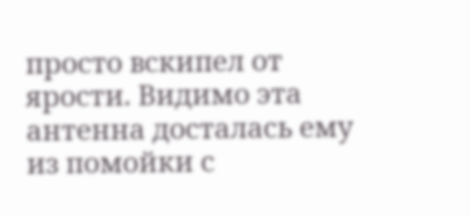просто вскипел от ярости. Видимо эта антенна досталась ему из помойки с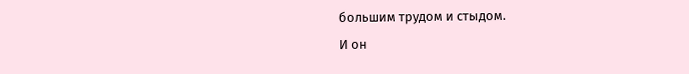большим трудом и стыдом.
И он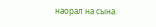наорал на сына.